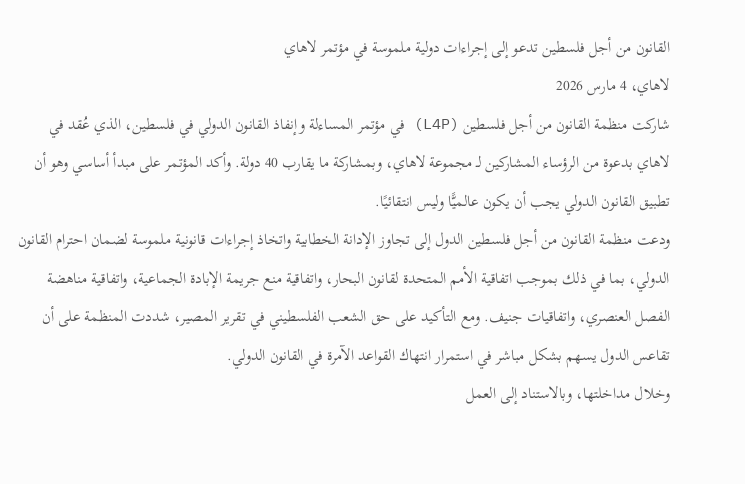القانون من أجل فلسطين تدعو إلى إجراءات دولية ملموسة في مؤتمر لاهاي
لاهاي، 4 مارس 2026
شاركت منظمة القانون من أجل فلسطين (L4P) في مؤتمر المساءلة وإنفاذ القانون الدولي في فلسطين، الذي عُقد في لاهاي بدعوة من الرؤساء المشاركين لـ مجموعة لاهاي، وبمشاركة ما يقارب 40 دولة. وأكد المؤتمر على مبدأ أساسي وهو أن تطبيق القانون الدولي يجب أن يكون عالميًّا وليس انتقائيًا.
ودعت منظمة القانون من أجل فلسطين الدول إلى تجاوز الإدانة الخطابية واتخاذ إجراءات قانونية ملموسة لضمان احترام القانون الدولي، بما في ذلك بموجب اتفاقية الأمم المتحدة لقانون البحار، واتفاقية منع جريمة الإبادة الجماعية، واتفاقية مناهضة الفصل العنصري، واتفاقيات جنيف. ومع التأكيد على حق الشعب الفلسطيني في تقرير المصير، شددت المنظمة على أن تقاعس الدول يسهم بشكل مباشر في استمرار انتهاك القواعد الآمرة في القانون الدولي.
وخلال مداخلتها، وبالاستناد إلى العمل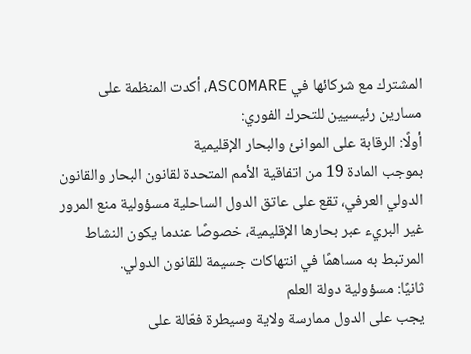المشترك مع شركائها في ASCOMARE، أكدت المنظمة على مسارين رئيسيين للتحرك الفوري:
أولًا: الرقابة على الموانئ والبحار الإقليمية
بموجب المادة 19 من اتفاقية الأمم المتحدة لقانون البحار والقانون الدولي العرفي، تقع على عاتق الدول الساحلية مسؤولية منع المرور غير البريء عبر بحارها الإقليمية، خصوصًا عندما يكون النشاط المرتبط به مساهمًا في انتهاكات جسيمة للقانون الدولي.
ثانيًا: مسؤولية دولة العلم
يجب على الدول ممارسة ولاية وسيطرة فعّالة على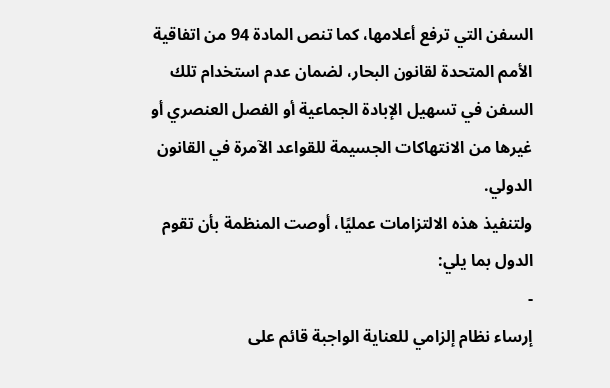السفن التي ترفع أعلامها، كما تنص المادة 94 من اتفاقية الأمم المتحدة لقانون البحار، لضمان عدم استخدام تلك السفن في تسهيل الإبادة الجماعية أو الفصل العنصري أو غيرها من الانتهاكات الجسيمة للقواعد الآمرة في القانون الدولي.
ولتنفيذ هذه الالتزامات عمليًا، أوصت المنظمة بأن تقوم الدول بما يلي:
-
إرساء نظام إلزامي للعناية الواجبة قائم على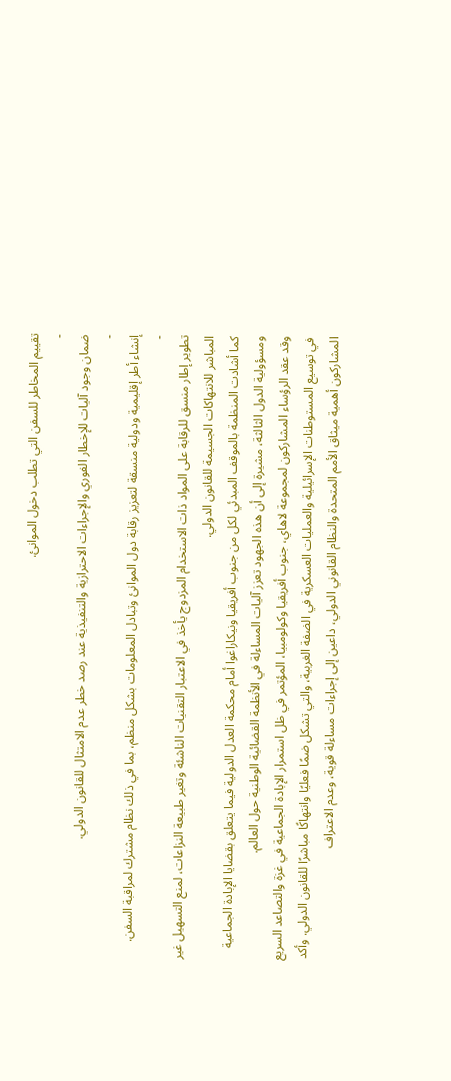تقييم المخاطر للسفن التي تطلب دخول الموانئ.
-
ضمان وجود آليات للإخطار الفوري والإجراءات الاحترازية والتنفيذية عند رصد خطر عدم الامتثال للقانون الدولي.
-
إنشاء أطر إقليمية ودولية منسقة لتعزيز رقابة دول الموانئ وتبادل المعلومات بشكل منظم، بما في ذلك نظام مشترك لمراقبة السفن.
-
تطوير إطار منسق للرقابة على المواد ذات الاستخدام المزدوج يأخذ في الاعتبار التقنيات الناشئة وتغير طبيعة النزاعات، لمنع التسهيل غير المباشر للانتهاكات الجسيمة للقانون الدولي.
كما أشادت المنظمة بالموقف المبدئي لكل من جنوب أفريقيا ونيكاراغوا أمام محكمة العدل الدولية فيما يتعلق بقضايا الإبادة الجماعية ومسؤولية الدول الثالثة، مشيرة إلى أن هذه الجهود تعزز آليات المساءلة في الأنظمة القضائية الوطنية حول العالم.
وقد عقد الرؤساء المشاركون لمجموعة لاهاي، جنوب أفريقيا وكولومبيا، المؤتمر في ظل استمرار الإبادة الجماعية في غزة والتصاعد السريع في توسيع المستوطنات الإسرائيلية والعمليات العسكرية في الضفة الغربية، والتي تشكل ضمًا فعليًا وانتهاكًا مباشرًا للقانون الدولي. وأكد المشاركون أهمية ميثاق الأمم المتحدة والنظام القانوني الدولي، داعين إلى إجراءات مساءلة قوية، وعدم الاعتراف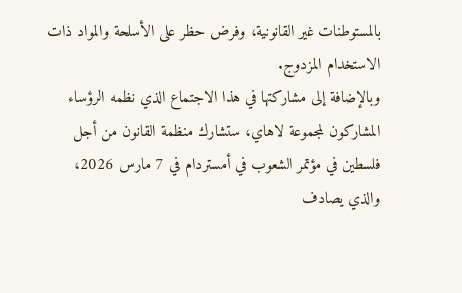بالمستوطنات غير القانونية، وفرض حظر على الأسلحة والمواد ذات الاستخدام المزدوج.
وبالإضافة إلى مشاركتها في هذا الاجتماع الذي نظمه الرؤساء المشاركون لمجموعة لاهاي، ستشارك منظمة القانون من أجل فلسطين في مؤتمر الشعوب في أمستردام في 7 مارس 2026، والذي يصادف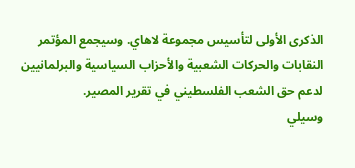الذكرى الأولى لتأسيس مجموعة لاهاي. وسيجمع المؤتمر النقابات والحركات الشعبية والأحزاب السياسية والبرلمانيين لدعم حق الشعب الفلسطيني في تقرير المصير.
وسيلي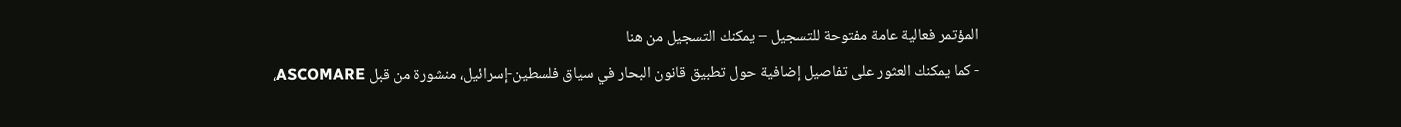المؤتمر فعالية عامة مفتوحة للتسجيل – يمكنك التسجيل من هنا
- كما يمكنك العثور على تفاصيل إضافية حول تطبيق قانون البحار في سياق فلسطين-إسرائيل، منشورة من قبل ASCOMARE،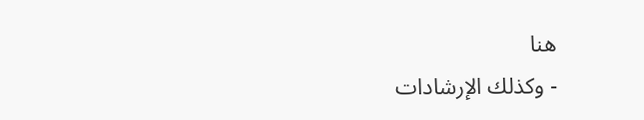هنا
- وكذلك الإرشادات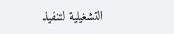التشغيلية لتنفيذ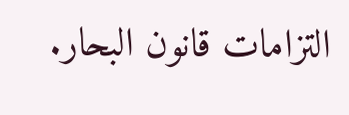التزامات قانون البحار.